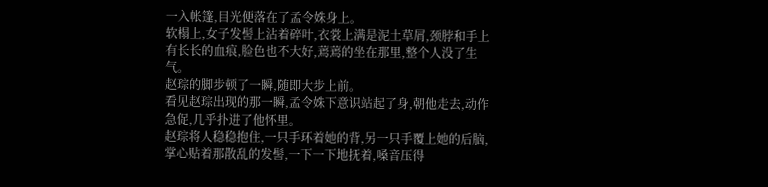一入帐篷,目光便落在了孟令姝身上。
软榻上,女子发髻上沾着碎叶,衣裳上满是泥土草屑,颈脖和手上有长长的血痕,脸色也不大好,蔫蔫的坐在那里,整个人没了生气。
赵琮的脚步顿了一瞬,随即大步上前。
看见赵琮出现的那一瞬,孟令姝下意识站起了身,朝他走去,动作急促,几乎扑进了他怀里。
赵琮将人稳稳抱住,一只手环着她的背,另一只手覆上她的后脑,掌心贴着那散乱的发髻,一下一下地抚着,嗓音压得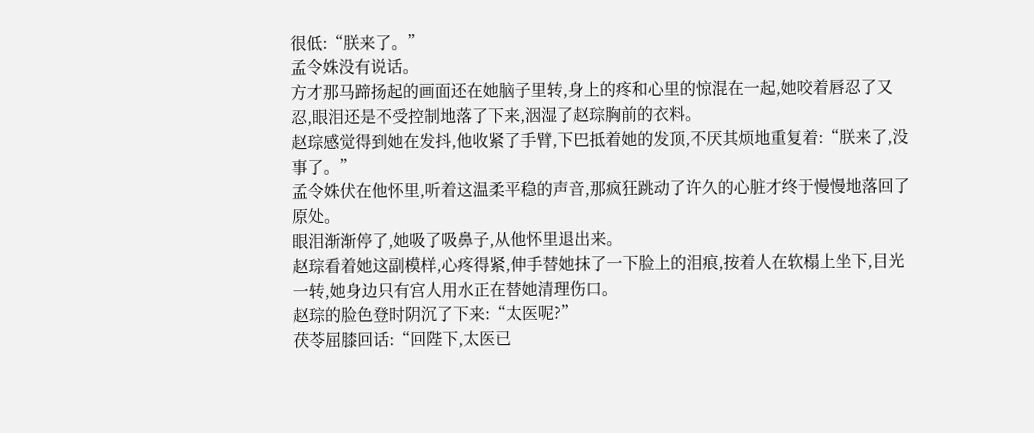很低:“朕来了。”
孟令姝没有说话。
方才那马蹄扬起的画面还在她脑子里转,身上的疼和心里的惊混在一起,她咬着唇忍了又忍,眼泪还是不受控制地落了下来,洇湿了赵琮胸前的衣料。
赵琮感觉得到她在发抖,他收紧了手臂,下巴抵着她的发顶,不厌其烦地重复着:“朕来了,没事了。”
孟令姝伏在他怀里,听着这温柔平稳的声音,那疯狂跳动了许久的心脏才终于慢慢地落回了原处。
眼泪渐渐停了,她吸了吸鼻子,从他怀里退出来。
赵琮看着她这副模样,心疼得紧,伸手替她抹了一下脸上的泪痕,按着人在软榻上坐下,目光一转,她身边只有宫人用水正在替她清理伤口。
赵琮的脸色登时阴沉了下来:“太医呢?”
茯苓屈膝回话:“回陛下,太医已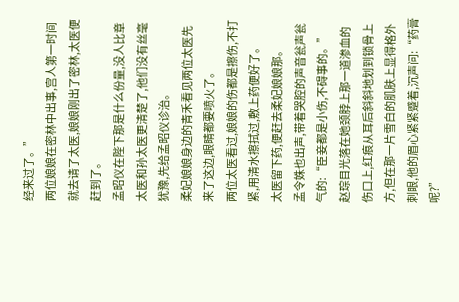经来过了。”
两位娘娘在密林中出事,宫人第一时间就去请了太医,娘娘刚出了密林,太医便赶到了。
孟昭仪在陛下那是什么份量,没人比章太医和孙太医更清楚了,他们没有丝毫犹豫,先给孟昭仪诊治。
柔妃娘娘身边的青禾看见两位太医先来了这边,眼睛都要喷火了。
两位太医看过,娘娘的伤都是擦伤,不打紧,用清水擦拭过,敷上药便好了。
太医留下药,便赶去柔妃娘娘那。
孟令姝也出声,带着哭腔的声音瓮声瓮气的:“臣妾都是小伤,不碍事的。”
赵琮目光落在她颈脖上那一道渗血的伤口上,红痕从耳后斜斜地划到锁骨上方,但在那一片雪白的肌肤上显得格外刺眼,他的眉心紧紧蹙着,沉声问:“药膏呢?”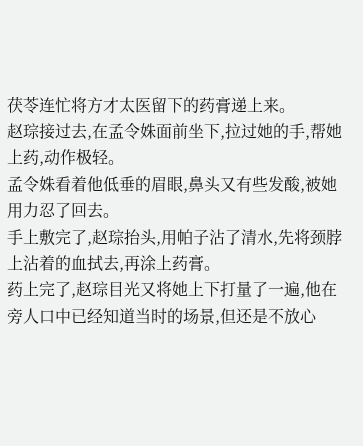茯苓连忙将方才太医留下的药膏递上来。
赵琮接过去,在孟令姝面前坐下,拉过她的手,帮她上药,动作极轻。
孟令姝看着他低垂的眉眼,鼻头又有些发酸,被她用力忍了回去。
手上敷完了,赵琮抬头,用帕子沾了清水,先将颈脖上沾着的血拭去,再涂上药膏。
药上完了,赵琮目光又将她上下打量了一遍,他在旁人口中已经知道当时的场景,但还是不放心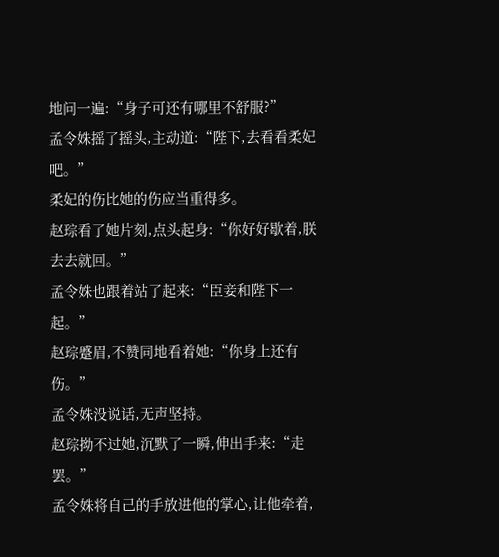地问一遍:“身子可还有哪里不舒服?”
孟令姝摇了摇头,主动道:“陛下,去看看柔妃吧。”
柔妃的伤比她的伤应当重得多。
赵琮看了她片刻,点头起身:“你好好歇着,朕去去就回。”
孟令姝也跟着站了起来:“臣妾和陛下一起。”
赵琮蹙眉,不赞同地看着她:“你身上还有伤。”
孟令姝没说话,无声坚持。
赵琮拗不过她,沉默了一瞬,伸出手来:“走罢。”
孟令姝将自己的手放进他的掌心,让他牵着,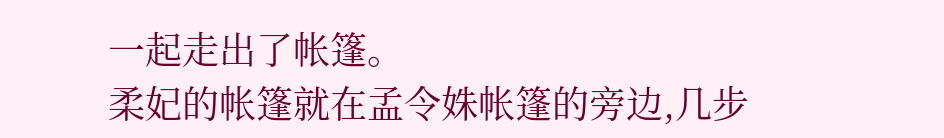一起走出了帐篷。
柔妃的帐篷就在孟令姝帐篷的旁边,几步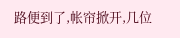路便到了,帐帘掀开,几位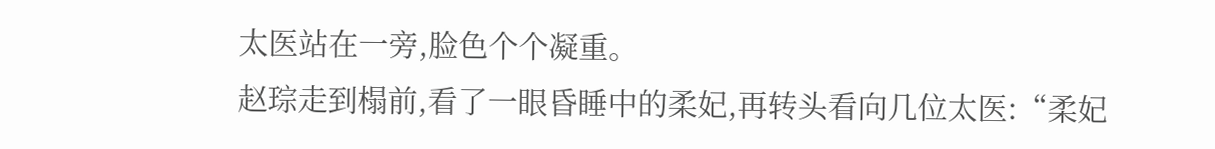太医站在一旁,脸色个个凝重。
赵琮走到榻前,看了一眼昏睡中的柔妃,再转头看向几位太医:“柔妃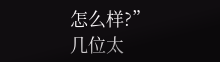怎么样?”
几位太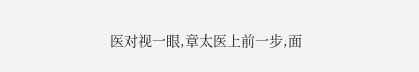医对视一眼,章太医上前一步,面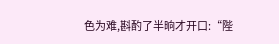色为难,斟酌了半晌才开口:“陛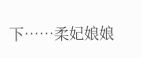下……柔妃娘娘